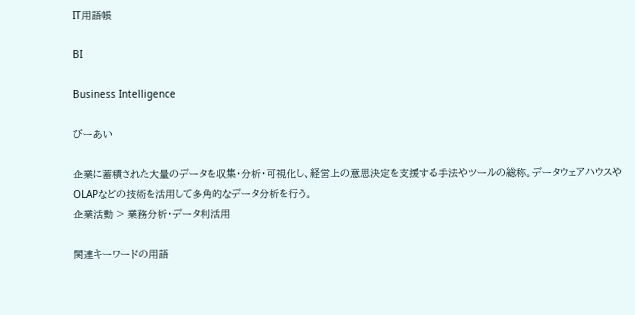IT用語帳

BI

Business Intelligence

びーあい

企業に蓄積された大量のデータを収集・分析・可視化し、経営上の意思決定を支援する手法やツールの総称。データウェアハウスやOLAPなどの技術を活用して多角的なデータ分析を行う。
企業活動 > 業務分析・データ利活用

関連キーワードの用語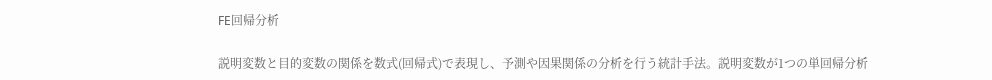FE回帰分析

説明変数と目的変数の関係を数式(回帰式)で表現し、予測や因果関係の分析を行う統計手法。説明変数が1つの単回帰分析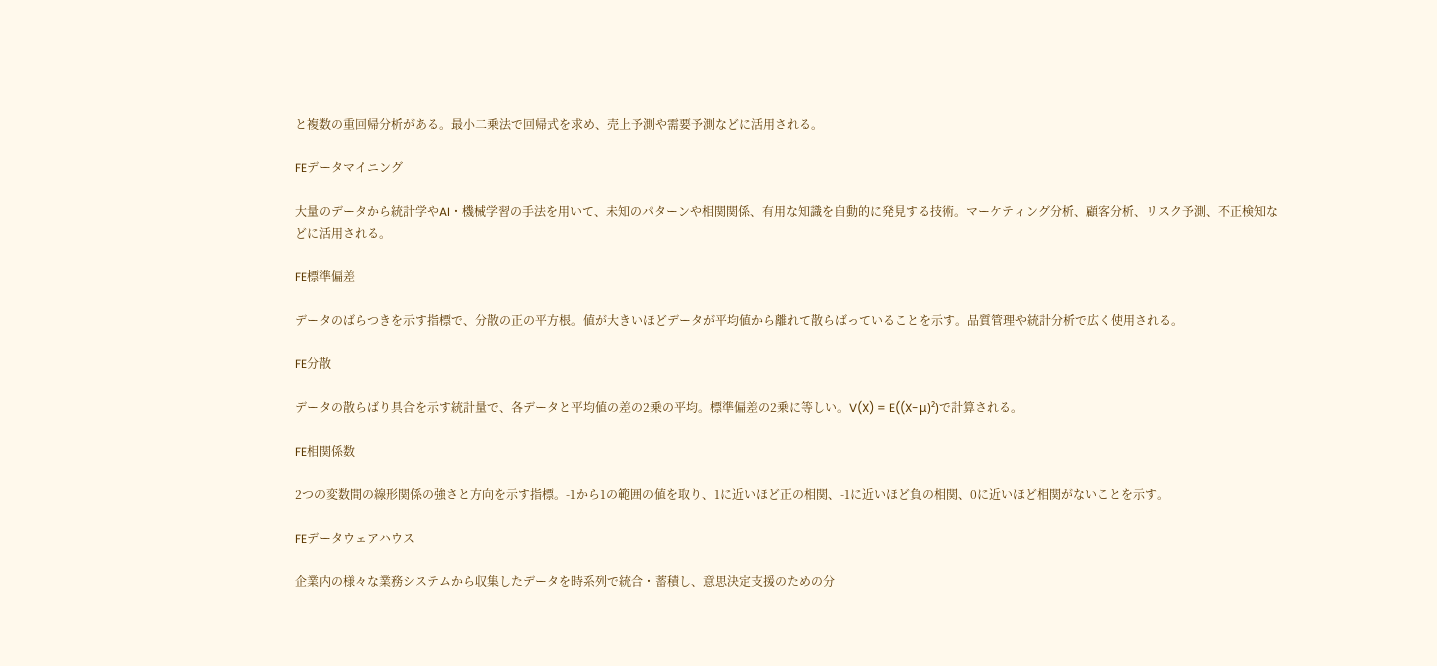と複数の重回帰分析がある。最小二乗法で回帰式を求め、売上予測や需要予測などに活用される。

FEデータマイニング

大量のデータから統計学やAI・機械学習の手法を用いて、未知のパターンや相関関係、有用な知識を自動的に発見する技術。マーケティング分析、顧客分析、リスク予測、不正検知などに活用される。

FE標準偏差

データのばらつきを示す指標で、分散の正の平方根。値が大きいほどデータが平均値から離れて散らばっていることを示す。品質管理や統計分析で広く使用される。

FE分散

データの散らばり具合を示す統計量で、各データと平均値の差の2乗の平均。標準偏差の2乗に等しい。V(X) = E((X-μ)²)で計算される。

FE相関係数

2つの変数間の線形関係の強さと方向を示す指標。-1から1の範囲の値を取り、1に近いほど正の相関、-1に近いほど負の相関、0に近いほど相関がないことを示す。

FEデータウェアハウス

企業内の様々な業務システムから収集したデータを時系列で統合・蓄積し、意思決定支援のための分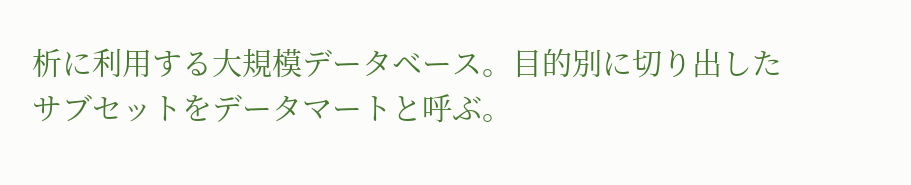析に利用する大規模データベース。目的別に切り出したサブセットをデータマートと呼ぶ。